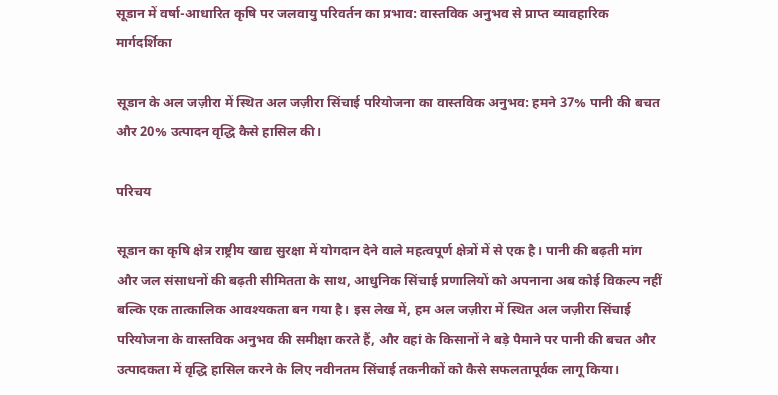सूडान में वर्षा-आधारित कृषि पर जलवायु परिवर्तन का प्रभाव: वास्तविक अनुभव से प्राप्त व्यावहारिक मार्गदर्शिका

सूडान के अल जज़ीरा में स्थित अल जज़ीरा सिंचाई परियोजना का वास्तविक अनुभव: हमने 37% पानी की बचत और 20% उत्पादन वृद्धि कैसे हासिल की।

परिचय

सूडान का कृषि क्षेत्र राष्ट्रीय खाद्य सुरक्षा में योगदान देने वाले महत्वपूर्ण क्षेत्रों में से एक है। पानी की बढ़ती मांग और जल संसाधनों की बढ़ती सीमितता के साथ, आधुनिक सिंचाई प्रणालियों को अपनाना अब कोई विकल्प नहीं बल्कि एक तात्कालिक आवश्यकता बन गया है। इस लेख में, हम अल जज़ीरा में स्थित अल जज़ीरा सिंचाई परियोजना के वास्तविक अनुभव की समीक्षा करते हैं, और वहां के किसानों ने बड़े पैमाने पर पानी की बचत और उत्पादकता में वृद्धि हासिल करने के लिए नवीनतम सिंचाई तकनीकों को कैसे सफलतापूर्वक लागू किया।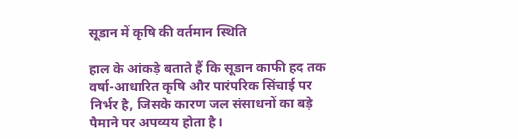सूडान में कृषि की वर्तमान स्थिति

हाल के आंकड़े बताते हैं कि सूडान काफी हद तक वर्षा-आधारित कृषि और पारंपरिक सिंचाई पर निर्भर है, जिसके कारण जल संसाधनों का बड़े पैमाने पर अपव्यय होता है।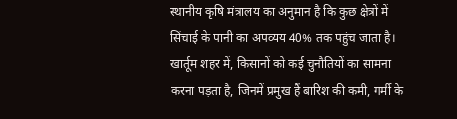स्थानीय कृषि मंत्रालय का अनुमान है कि कुछ क्षेत्रों में सिंचाई के पानी का अपव्यय 40% तक पहुंच जाता है। खार्तूम शहर में, किसानों को कई चुनौतियों का सामना करना पड़ता है, जिनमें प्रमुख हैं बारिश की कमी, गर्मी के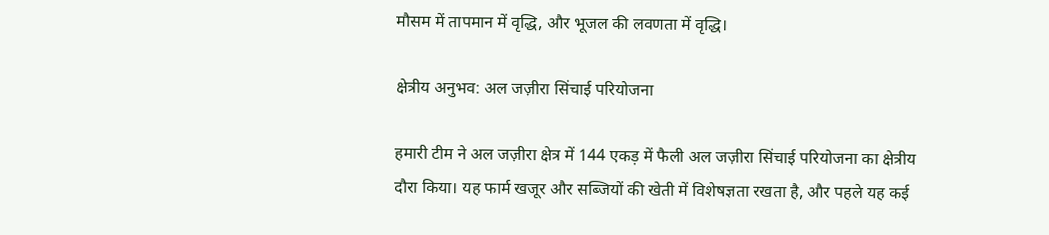मौसम में तापमान में वृद्धि, और भूजल की लवणता में वृद्धि।

क्षेत्रीय अनुभव: अल जज़ीरा सिंचाई परियोजना

हमारी टीम ने अल जज़ीरा क्षेत्र में 144 एकड़ में फैली अल जज़ीरा सिंचाई परियोजना का क्षेत्रीय दौरा किया। यह फार्म खजूर और सब्जियों की खेती में विशेषज्ञता रखता है, और पहले यह कई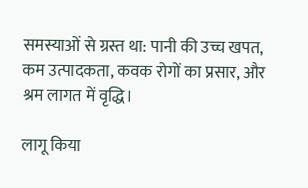समस्याओं से ग्रस्त था: पानी की उच्च खपत, कम उत्पादकता, कवक रोगों का प्रसार, और श्रम लागत में वृद्धि।

लागू किया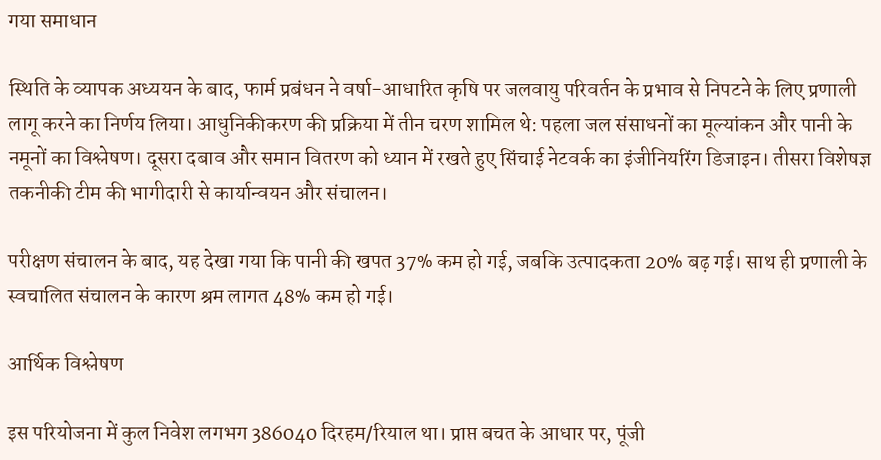गया समाधान

स्थिति के व्यापक अध्ययन के बाद, फार्म प्रबंधन ने वर्षा-आधारित कृषि पर जलवायु परिवर्तन के प्रभाव से निपटने के लिए प्रणाली लागू करने का निर्णय लिया। आधुनिकीकरण की प्रक्रिया में तीन चरण शामिल थे: पहला जल संसाधनों का मूल्यांकन और पानी के नमूनों का विश्लेषण। दूसरा दबाव और समान वितरण को ध्यान में रखते हुए सिंचाई नेटवर्क का इंजीनियरिंग डिजाइन। तीसरा विशेषज्ञ तकनीकी टीम की भागीदारी से कार्यान्वयन और संचालन।

परीक्षण संचालन के बाद, यह देखा गया कि पानी की खपत 37% कम हो गई, जबकि उत्पादकता 20% बढ़ गई। साथ ही प्रणाली के स्वचालित संचालन के कारण श्रम लागत 48% कम हो गई।

आर्थिक विश्लेषण

इस परियोजना में कुल निवेश लगभग 386040 दिरहम/रियाल था। प्राप्त बचत के आधार पर, पूंजी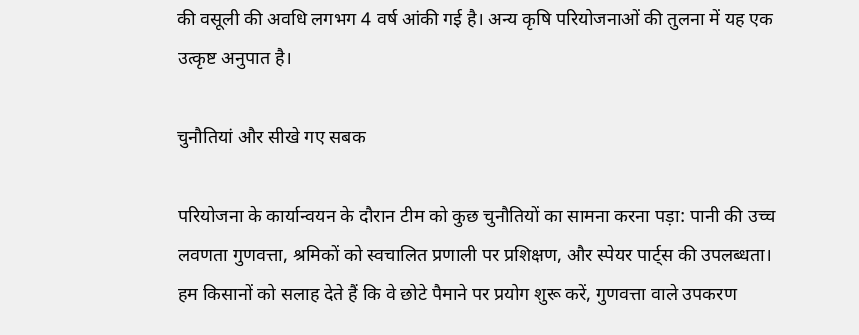की वसूली की अवधि लगभग 4 वर्ष आंकी गई है। अन्य कृषि परियोजनाओं की तुलना में यह एक उत्कृष्ट अनुपात है।

चुनौतियां और सीखे गए सबक

परियोजना के कार्यान्वयन के दौरान टीम को कुछ चुनौतियों का सामना करना पड़ा: पानी की उच्च लवणता गुणवत्ता, श्रमिकों को स्वचालित प्रणाली पर प्रशिक्षण, और स्पेयर पार्ट्स की उपलब्धता। हम किसानों को सलाह देते हैं कि वे छोटे पैमाने पर प्रयोग शुरू करें, गुणवत्ता वाले उपकरण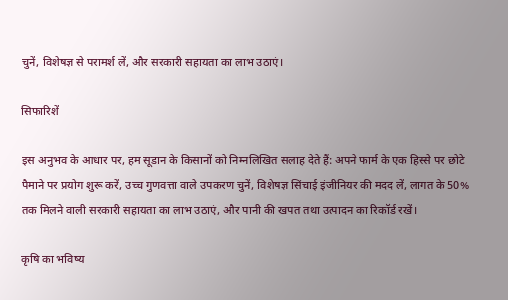चुनें, विशेषज्ञ से परामर्श लें, और सरकारी सहायता का लाभ उठाएं।

सिफारिशें

इस अनुभव के आधार पर, हम सूडान के किसानों को निम्नलिखित सलाह देते हैं: अपने फार्म के एक हिस्से पर छोटे पैमाने पर प्रयोग शुरू करें, उच्च गुणवत्ता वाले उपकरण चुनें, विशेषज्ञ सिंचाई इंजीनियर की मदद लें, लागत के 50% तक मिलने वाली सरकारी सहायता का लाभ उठाएं, और पानी की खपत तथा उत्पादन का रिकॉर्ड रखें।

कृषि का भविष्य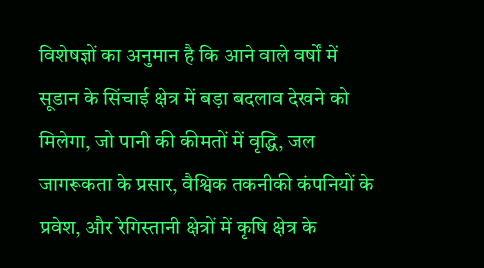विशेषज्ञों का अनुमान है कि आने वाले वर्षों में सूडान के सिंचाई क्षेत्र में बड़ा बदलाव देखने को मिलेगा, जो पानी की कीमतों में वृद्धि, जल जागरूकता के प्रसार, वैश्विक तकनीकी कंपनियों के प्रवेश, और रेगिस्तानी क्षेत्रों में कृषि क्षेत्र के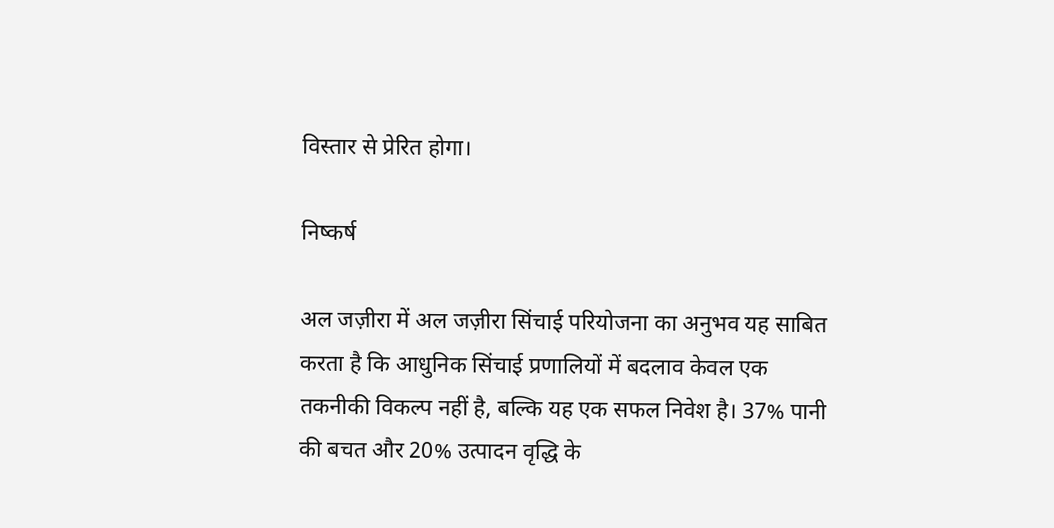विस्तार से प्रेरित होगा।

निष्कर्ष

अल जज़ीरा में अल जज़ीरा सिंचाई परियोजना का अनुभव यह साबित करता है कि आधुनिक सिंचाई प्रणालियों में बदलाव केवल एक तकनीकी विकल्प नहीं है, बल्कि यह एक सफल निवेश है। 37% पानी की बचत और 20% उत्पादन वृद्धि के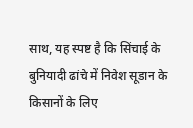साथ, यह स्पष्ट है कि सिंचाई के बुनियादी ढांचे में निवेश सूडान के किसानों के लिए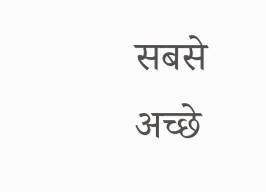सबसे अच्छे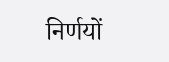निर्णयों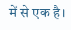में से एक है।